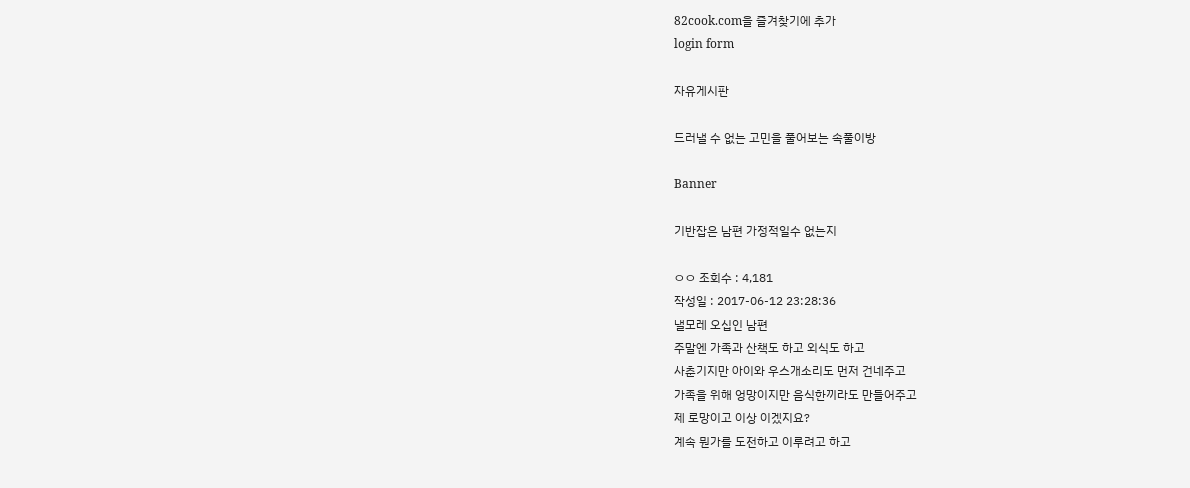82cook.com을 즐겨찾기에 추가
login form

자유게시판

드러낼 수 없는 고민을 풀어보는 속풀이방

Banner

기반잡은 남편 가정적일수 없는지

ㅇㅇ 조회수 : 4,181
작성일 : 2017-06-12 23:28:36
낼모레 오십인 남편
주말엔 가족과 산책도 하고 외식도 하고
사춘기지만 아이와 우스개소리도 먼저 건네주고
가족을 위해 엉망이지만 음식한끼라도 만들어주고
제 로망이고 이상 이겠지요?
계속 뭔가를 도전하고 이루려고 하고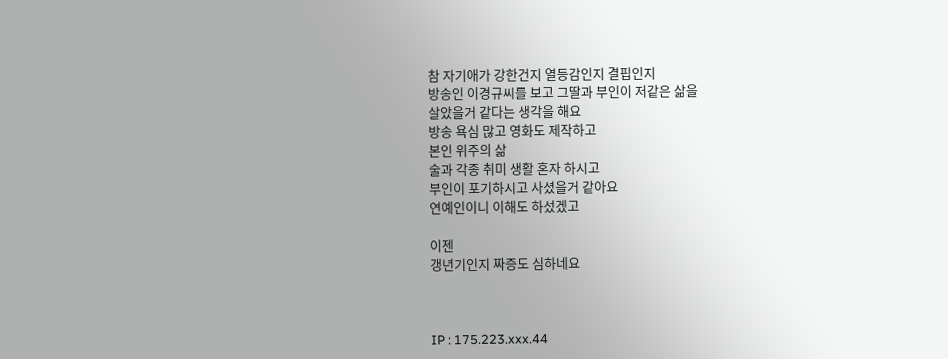참 자기애가 강한건지 열등감인지 결핍인지
방송인 이경규씨를 보고 그딸과 부인이 저같은 삶을
살았을거 같다는 생각을 해요
방송 욕심 많고 영화도 제작하고
본인 위주의 삶
술과 각종 취미 생활 혼자 하시고
부인이 포기하시고 사셨을거 같아요
연예인이니 이해도 하섰겠고

이젠
갱년기인지 짜증도 심하네요



IP : 175.223.xxx.44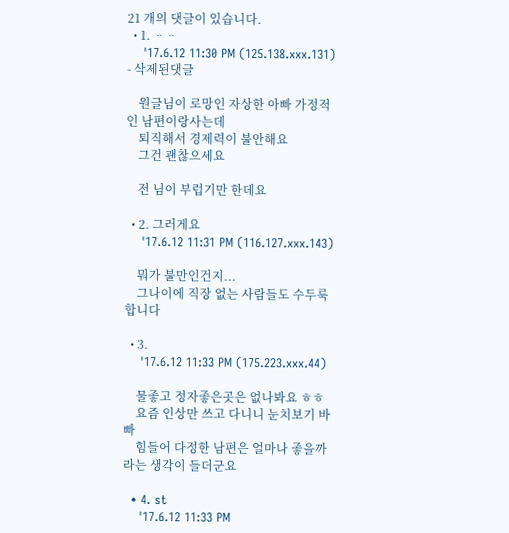21 개의 댓글이 있습니다.
  • 1. ᆢᆢ
    '17.6.12 11:30 PM (125.138.xxx.131) - 삭제된댓글

    원글님이 로망인 자상한 아빠 가정적인 남편이랑사는데
    퇴직해서 경제력이 불안해요
    그건 괜찮으세요

    전 님이 부럽기만 한데요

  • 2. 그러게요
    '17.6.12 11:31 PM (116.127.xxx.143)

    뭐가 불만인건지...
    그나이에 직장 없는 사람들도 수두룩 합니다

  • 3.
    '17.6.12 11:33 PM (175.223.xxx.44)

    물좋고 정자좋은곳은 없나봐요 ㅎㅎ
    요즘 인상만 쓰고 다니니 눈치보기 바빠
    힘들어 다정한 남편은 얼마나 좋을까라는 생각이 들더군요

  • 4. st
    '17.6.12 11:33 PM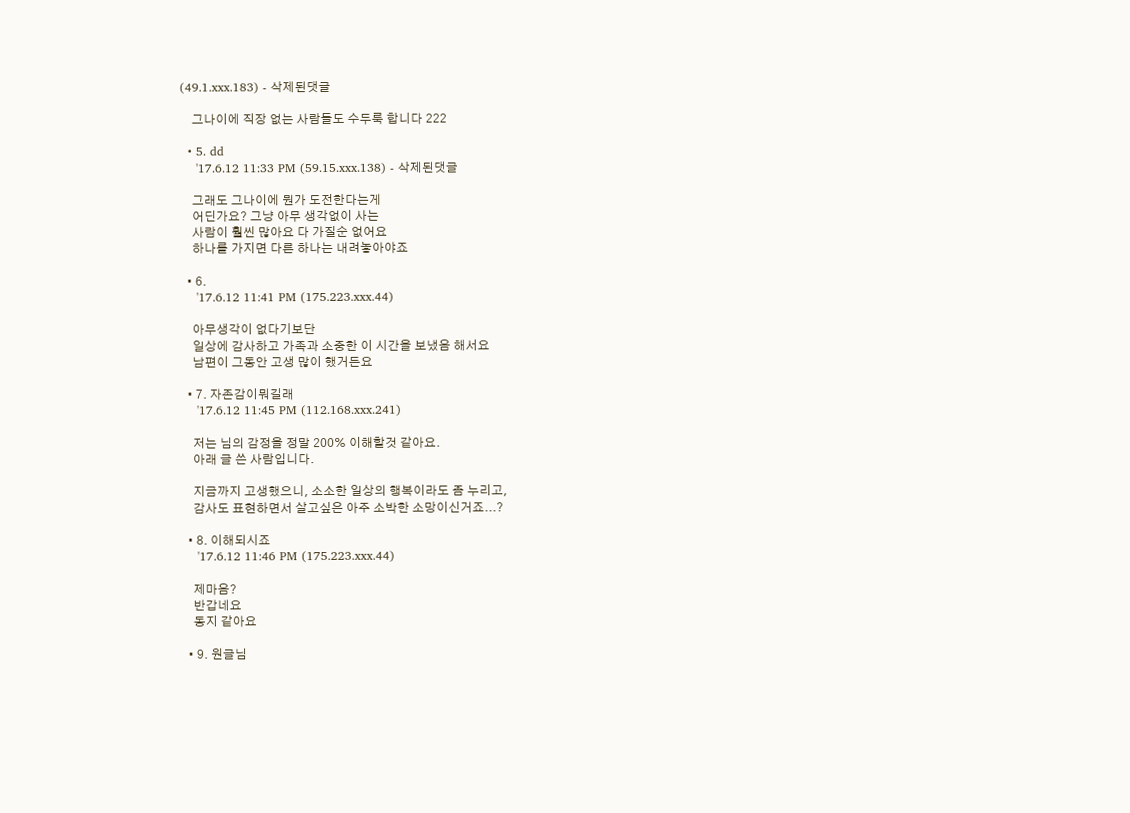(49.1.xxx.183) - 삭제된댓글

    그나이에 직장 없는 사람들도 수두룩 합니다 222

  • 5. dd
    '17.6.12 11:33 PM (59.15.xxx.138) - 삭제된댓글

    그래도 그나이에 뭔가 도전한다는게
    어딘가요? 그냥 아무 생각없이 사는
    사람이 훨씬 많아요 다 가질순 없어요
    하나를 가지면 다른 하나는 내려놓아야죠

  • 6.
    '17.6.12 11:41 PM (175.223.xxx.44)

    아무생각이 없다기보단
    일상에 감사하고 가족과 소중한 이 시간을 보냈음 해서요
    남편이 그동안 고생 많이 했거든요

  • 7. 자존감이뭐길래
    '17.6.12 11:45 PM (112.168.xxx.241)

    저는 님의 감정을 정말 200% 이해할것 같아요.
    아래 글 쓴 사람입니다.

    지금까지 고생했으니, 소소한 일상의 행복이라도 좀 누리고,
    감사도 표현하면서 살고싶은 아주 소박한 소망이신거죠...?

  • 8. 이해되시죠
    '17.6.12 11:46 PM (175.223.xxx.44)

    제마음?
    반갑네요
    동지 같아요

  • 9. 원글님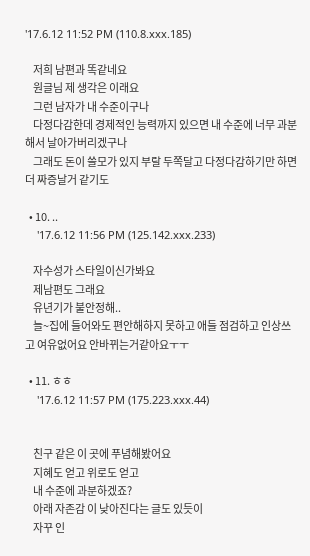'17.6.12 11:52 PM (110.8.xxx.185)

    저희 남편과 똑같네요
    원글님 제 생각은 이래요
    그런 남자가 내 수준이구나
    다정다감한데 경제적인 능력까지 있으면 내 수준에 너무 과분해서 날아가버리겠구나
    그래도 돈이 쓸모가 있지 부랄 두쪽달고 다정다감하기만 하면 더 짜증날거 같기도

  • 10. ..
    '17.6.12 11:56 PM (125.142.xxx.233)

    자수성가 스타일이신가봐요
    제남편도 그래요
    유년기가 불안정해..
    늘~집에 들어와도 편안해하지 못하고 애들 점검하고 인상쓰고 여유없어요 안바뀌는거같아요ㅜㅜ

  • 11. ㅎㅎ
    '17.6.12 11:57 PM (175.223.xxx.44)


    친구 같은 이 곳에 푸념해봤어요
    지혜도 얻고 위로도 얻고
    내 수준에 과분하겠죠?
    아래 자존감 이 낮아진다는 글도 있듯이
    자꾸 인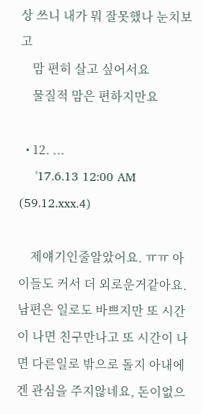상 쓰니 내가 뭐 잘못했나 눈치보고
    맘 편히 살고 싶어서요
    물질적 맘은 편하지만요

  • 12. ...
    '17.6.13 12:00 AM (59.12.xxx.4)

    제얘기인줄알았어요. ㅠㅠ 아이들도 커서 더 외로운거같아요. 남편은 일로도 바쁘지만 또 시간이 나면 친구만나고 또 시간이 나면 다른일로 밖으로 돌지 아내에겐 관심을 주지않네요, 돈이없으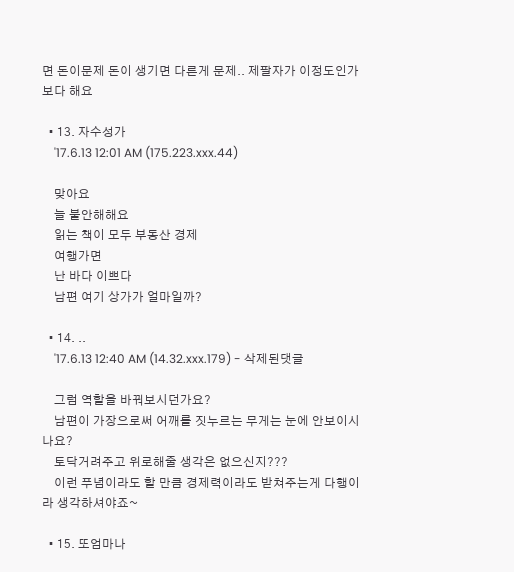면 돈이문제 돈이 생기면 다른게 문제.. 제팔자가 이정도인가보다 해요

  • 13. 자수성가
    '17.6.13 12:01 AM (175.223.xxx.44)

    맞아요
    늘 불안해해요
    읽는 책이 모두 부동산 경제
    여행가면
    난 바다 이쁘다
    남편 여기 상가가 얼마일까?

  • 14. ..
    '17.6.13 12:40 AM (14.32.xxx.179) - 삭제된댓글

    그럼 역할을 바꿔보시던가요?
    남편이 가장으로써 어깨를 짓누르는 무게는 눈에 안보이시나요?
    토닥거려주고 위로해줄 생각은 없으신지???
    이런 푸념이라도 할 만큼 경제력이라도 받쳐주는게 다행이라 생각하셔야죠~

  • 15. 또엄마나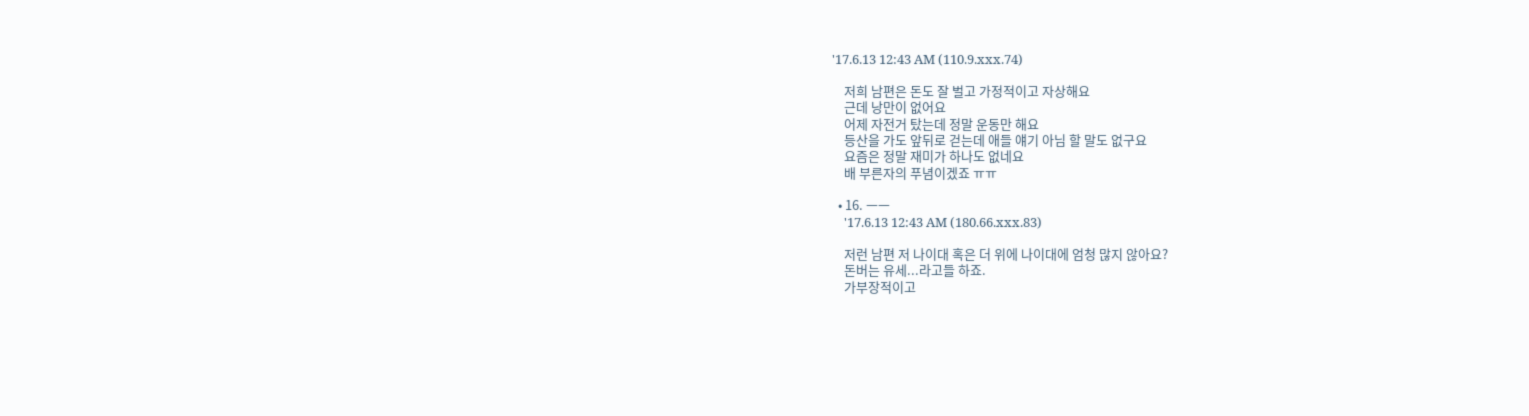'17.6.13 12:43 AM (110.9.xxx.74)

    저희 남편은 돈도 잘 벌고 가정적이고 자상해요
    근데 낭만이 없어요
    어제 자전거 탔는데 정말 운동만 해요
    등산을 가도 앞뒤로 걷는데 애들 얘기 아님 할 말도 없구요
    요즘은 정말 재미가 하나도 없네요
    배 부른자의 푸념이겠죠 ㅠㅠ

  • 16. ㅡㅡ
    '17.6.13 12:43 AM (180.66.xxx.83)

    저런 남편 저 나이대 혹은 더 위에 나이대에 엄청 많지 않아요?
    돈버는 유세...라고들 하죠.
    가부장적이고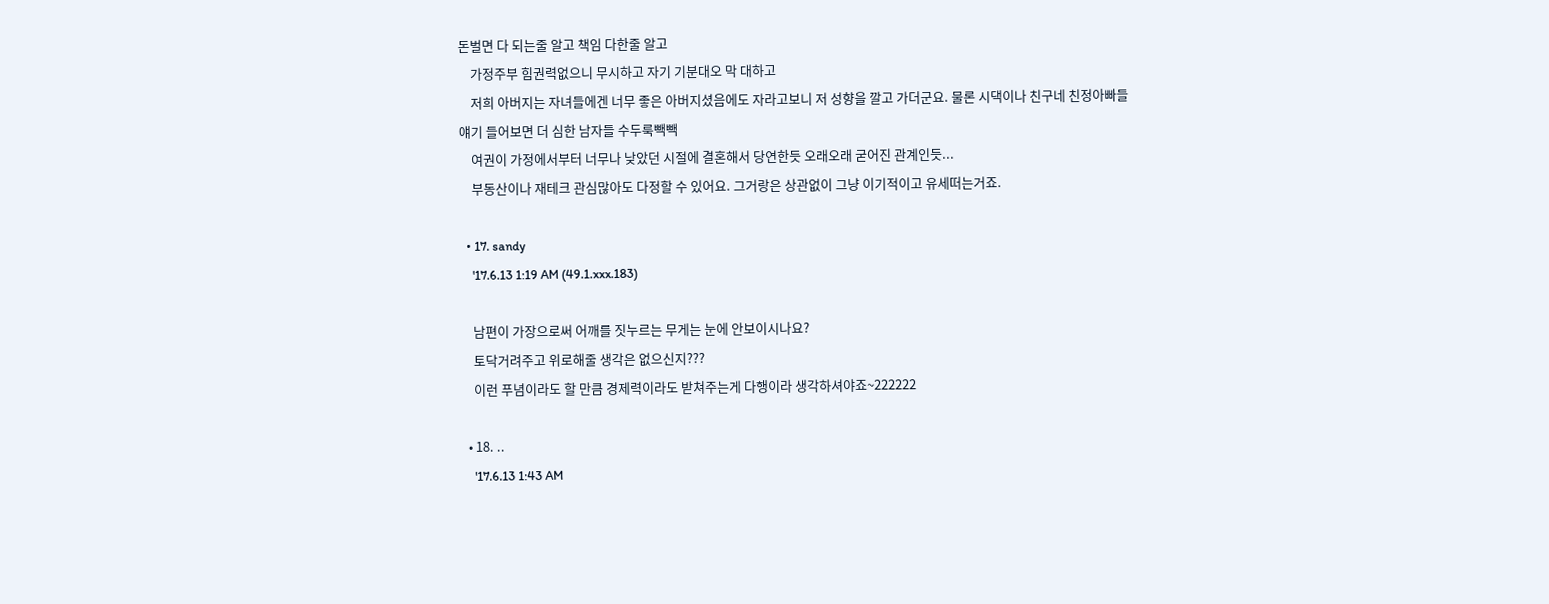돈벌면 다 되는줄 알고 책임 다한줄 알고
    가정주부 힘권력없으니 무시하고 자기 기분대오 막 대하고
    저희 아버지는 자녀들에겐 너무 좋은 아버지셨음에도 자라고보니 저 성향을 깔고 가더군요. 물론 시댁이나 친구네 친정아빠들 얘기 들어보면 더 심한 남자들 수두룩빽빽
    여권이 가정에서부터 너무나 낮았던 시절에 결혼해서 당연한듯 오래오래 굳어진 관계인듯...
    부동산이나 재테크 관심많아도 다정할 수 있어요. 그거랑은 상관없이 그냥 이기적이고 유세떠는거죠.

  • 17. sandy
    '17.6.13 1:19 AM (49.1.xxx.183)

    남편이 가장으로써 어깨를 짓누르는 무게는 눈에 안보이시나요?
    토닥거려주고 위로해줄 생각은 없으신지???
    이런 푸념이라도 할 만큼 경제력이라도 받쳐주는게 다행이라 생각하셔야죠~222222

  • 18. ..
    '17.6.13 1:43 AM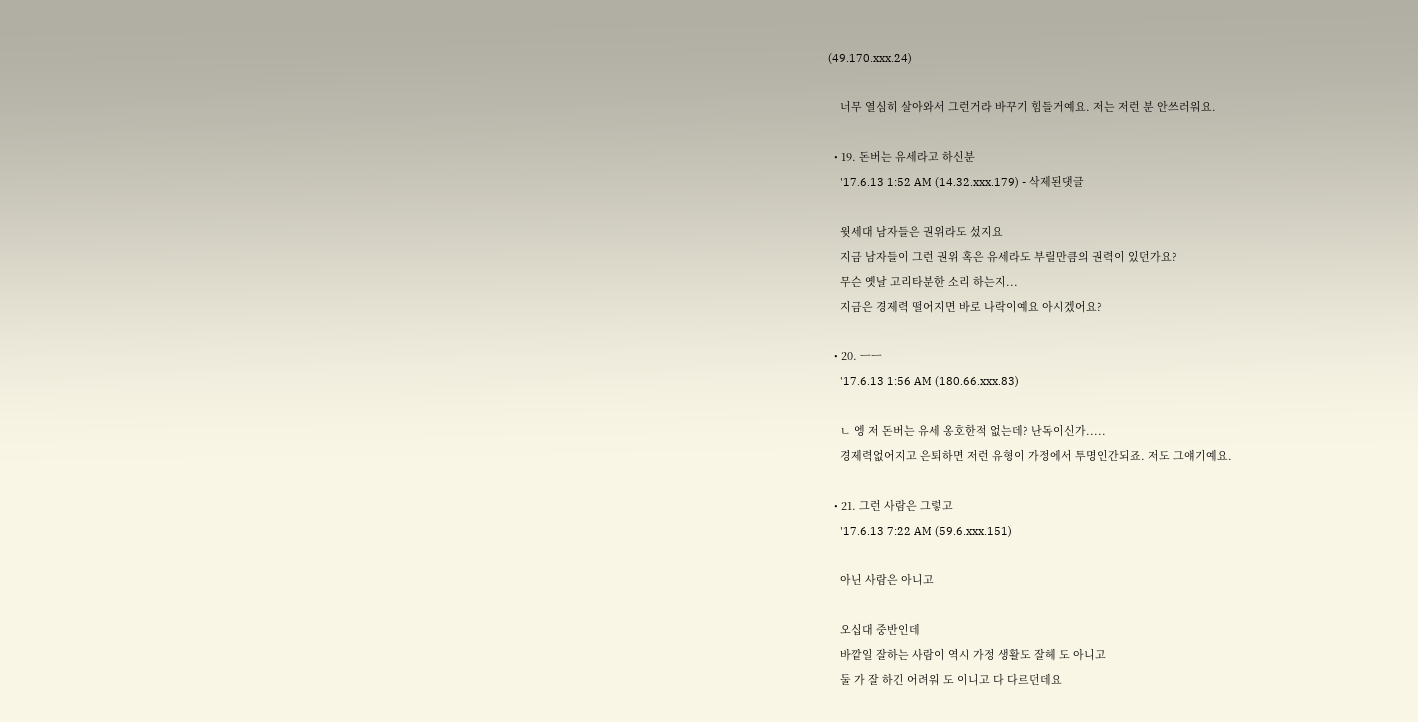(49.170.xxx.24)

    너무 열심히 살아와서 그런거라 바꾸기 힘들거예요. 저는 저런 분 안쓰러워요.

  • 19. 돈버는 유세라고 하신분
    '17.6.13 1:52 AM (14.32.xxx.179) - 삭제된댓글

    윗세대 남자들은 권위라도 섰지요
    지금 남자들이 그런 권위 혹은 유세라도 부릴만큼의 권력이 있던가요?
    무슨 옛날 고리타분한 소리 하는지...
    지금은 경제력 떨어지면 바로 나락이예요 아시겠어요?

  • 20. ㅡㅡ
    '17.6.13 1:56 AM (180.66.xxx.83)

    ㄴ 엥 저 돈버는 유세 옹호한적 없는데? 난독이신가.....
    경제력없어지고 은퇴하면 저런 유형이 가정에서 투명인간되죠. 저도 그얘기예요.

  • 21. 그런 사람은 그렇고
    '17.6.13 7:22 AM (59.6.xxx.151)

    아닌 사람은 아니고

    오십대 중반인데
    바깥일 잘하는 사람이 역시 가정 생활도 잘헤 도 아니고
    둘 가 잘 하긴 어려워 도 이니고 다 다르던데요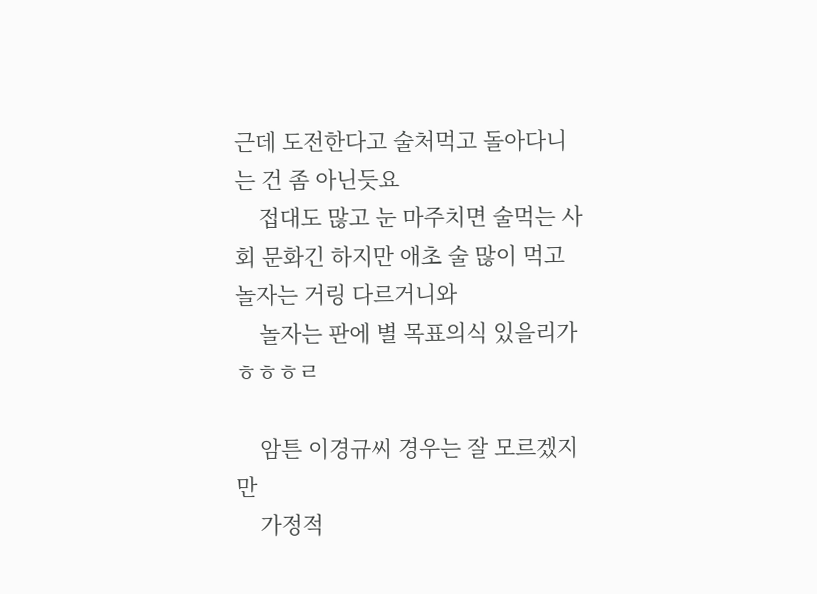근데 도전한다고 술처먹고 돌아다니는 건 좀 아닌듯요
    접대도 많고 눈 마주치면 술먹는 사회 문화긴 하지만 애초 술 많이 먹고 놀자는 거링 다르거니와
    놀자는 판에 별 목표의식 있을리가 ㅎㅎㅎㄹ

    암튼 이경규씨 경우는 잘 모르겠지만
    가정적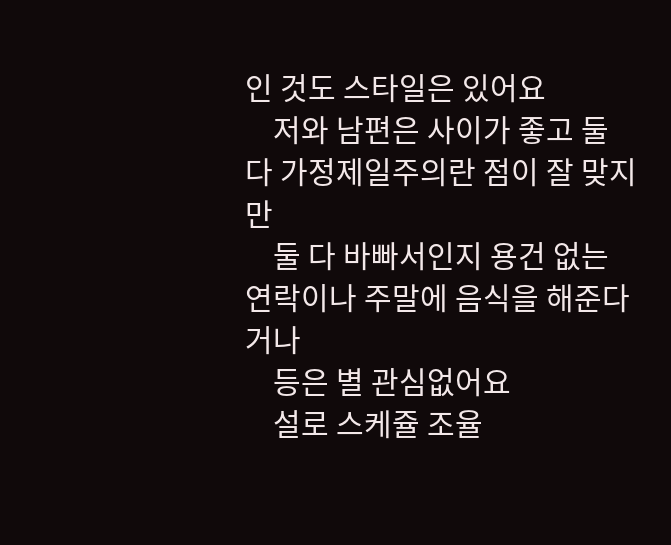인 것도 스타일은 있어요
    저와 남편은 사이가 좋고 둘 다 가정제일주의란 점이 잘 맞지만
    둘 다 바빠서인지 용건 없는 연락이나 주말에 음식을 해준다거나
    등은 별 관심없어요
    설로 스케쥴 조율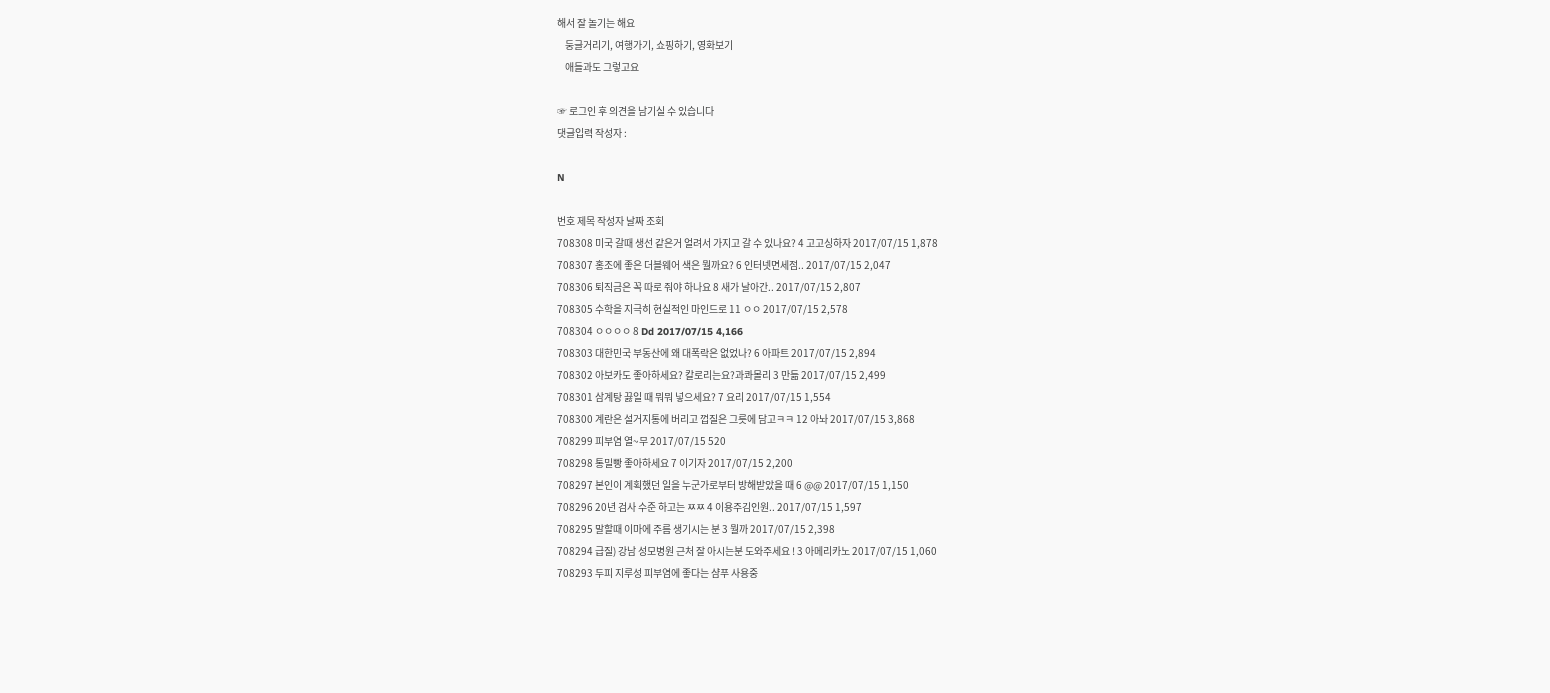해서 잘 놀기는 해요
    둥글거리기, 여행가기, 쇼핑하기, 영화보기
    애들과도 그렇고요

☞ 로그인 후 의견을 남기실 수 있습니다
댓글입력 작성자 :

N

번호 제목 작성자 날짜 조회
708308 미국 갈때 생선 같은거 얼려서 가지고 갈 수 있나요? 4 고고싱하자 2017/07/15 1,878
708307 홍조에 좋은 더블웨어 색은 뭘까요? 6 인터넷면세점.. 2017/07/15 2,047
708306 퇴직금은 꼭 따로 줘야 하나요 8 새가 날아간.. 2017/07/15 2,807
708305 수학을 지극히 현실적인 마인드로 11 ㅇㅇ 2017/07/15 2,578
708304 ㅇㅇㅇㅇ 8 Dd 2017/07/15 4,166
708303 대한민국 부동산에 왜 대폭락은 없었나? 6 아파트 2017/07/15 2,894
708302 아보카도 좋아하세요? 칼로리는요?과콰몰리 3 만듦 2017/07/15 2,499
708301 삼계탕 끓일 때 뭐뭐 넣으세요? 7 요리 2017/07/15 1,554
708300 계란은 설거지통에 버리고 껍질은 그릇에 담고ㅋㅋ 12 아놔 2017/07/15 3,868
708299 피부염 열~무 2017/07/15 520
708298 통밀빵 좋아하세요 7 이기자 2017/07/15 2,200
708297 본인이 계획했던 일을 누군가로부터 방해받았을 때 6 @@ 2017/07/15 1,150
708296 20년 검사 수준 하고는 ㅉㅉ 4 이용주김인원.. 2017/07/15 1,597
708295 말할때 이마에 주름 생기시는 분 3 뭘까 2017/07/15 2,398
708294 급질) 강남 성모병원 근처 잘 아시는분 도와주세요 ! 3 아메리카노 2017/07/15 1,060
708293 두피 지루성 피부염에 좋다는 샴푸 사용중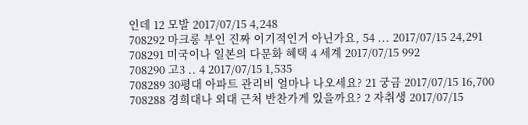인데 12 모발 2017/07/15 4,248
708292 마크롱 부인 진짜 이기적인거 아닌가요, 54 ... 2017/07/15 24,291
708291 미국이나 일본의 다문화 혜택 4 세계 2017/07/15 992
708290 고3 .. 4 2017/07/15 1,535
708289 30평대 아파트 관리비 얼마나 나오세요? 21 궁금 2017/07/15 16,700
708288 경희대나 외대 근처 반찬가게 있을까요? 2 자취생 2017/07/15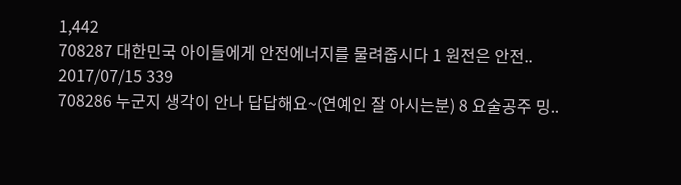1,442
708287 대한민국 아이들에게 안전에너지를 물려줍시다 1 원전은 안전.. 2017/07/15 339
708286 누군지 생각이 안나 답답해요~(연예인 잘 아시는분) 8 요술공주 밍..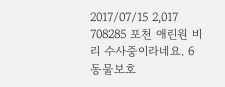2017/07/15 2,017
708285 포천 애린원 비리 수사중이라네요. 6 동물보호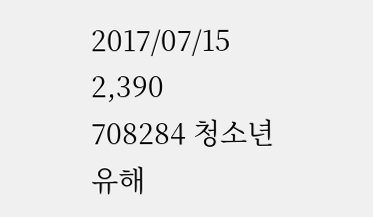2017/07/15 2,390
708284 청소년 유해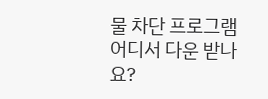물 차단 프로그램 어디서 다운 받나요?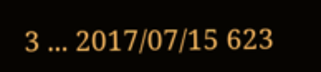3 ... 2017/07/15 623